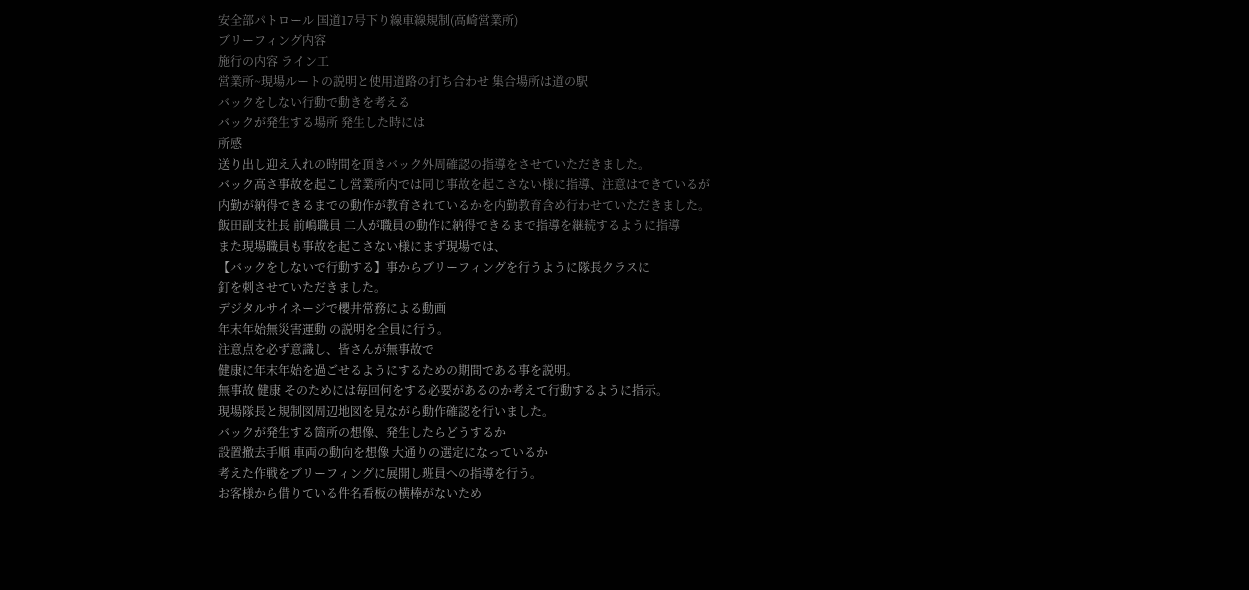安全部パトロール 国道17号下り線車線規制(高崎営業所)
ブリーフィング内容
施行の内容 ライン工
営業所~現場ルートの説明と使用道路の打ち合わせ 集合場所は道の駅
バックをしない行動で動きを考える
バックが発生する場所 発生した時には
所感
送り出し迎え入れの時間を頂きバック外周確認の指導をさせていただきました。
バック高さ事故を起こし営業所内では同じ事故を起こさない様に指導、注意はできているが
内勤が納得できるまでの動作が教育されているかを内勤教育含め行わせていただきました。
飯田副支社長 前嶋職員 二人が職員の動作に納得できるまで指導を継続するように指導
また現場職員も事故を起こさない様にまず現場では、
【バックをしないで行動する】事からブリーフィングを行うように隊長クラスに
釘を刺させていただきました。
デジタルサイネージで櫻井常務による動画
年末年始無災害運動 の説明を全員に行う。
注意点を必ず意識し、皆さんが無事故で
健康に年末年始を過ごせるようにするための期間である事を説明。
無事故 健康 そのためには毎回何をする必要があるのか考えて行動するように指示。
現場隊長と規制図周辺地図を見ながら動作確認を行いました。
バックが発生する箇所の想像、発生したらどうするか
設置撤去手順 車両の動向を想像 大通りの選定になっているか
考えた作戦をブリーフィングに展開し班員への指導を行う。
お客様から借りている件名看板の横棒がないため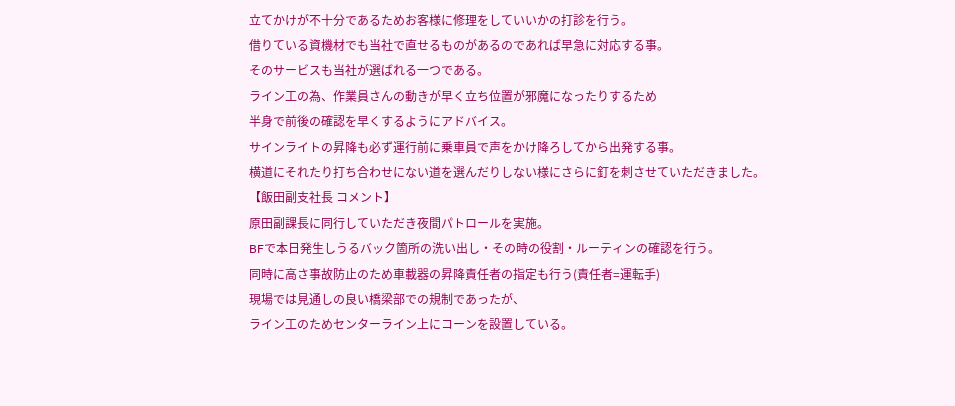立てかけが不十分であるためお客様に修理をしていいかの打診を行う。
借りている資機材でも当社で直せるものがあるのであれば早急に対応する事。
そのサービスも当社が選ばれる一つである。
ライン工の為、作業員さんの動きが早く立ち位置が邪魔になったりするため
半身で前後の確認を早くするようにアドバイス。
サインライトの昇降も必ず運行前に乗車員で声をかけ降ろしてから出発する事。
横道にそれたり打ち合わせにない道を選んだりしない様にさらに釘を刺させていただきました。
【飯田副支社長 コメント】
原田副課長に同行していただき夜間パトロールを実施。
BFで本日発生しうるバック箇所の洗い出し・その時の役割・ルーティンの確認を行う。
同時に高さ事故防止のため車載器の昇降責任者の指定も行う(責任者=運転手)
現場では見通しの良い橋梁部での規制であったが、
ライン工のためセンターライン上にコーンを設置している。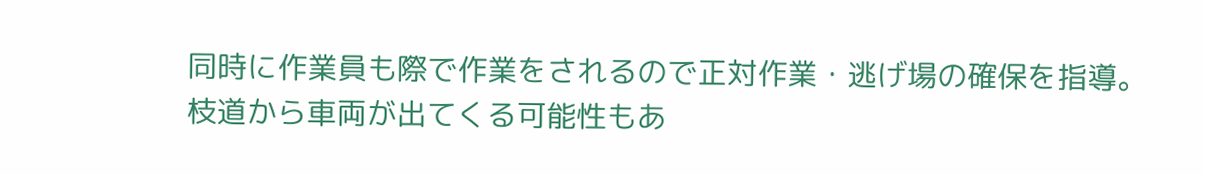同時に作業員も際で作業をされるので正対作業・逃げ場の確保を指導。
枝道から車両が出てくる可能性もあ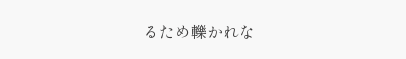るため轢かれな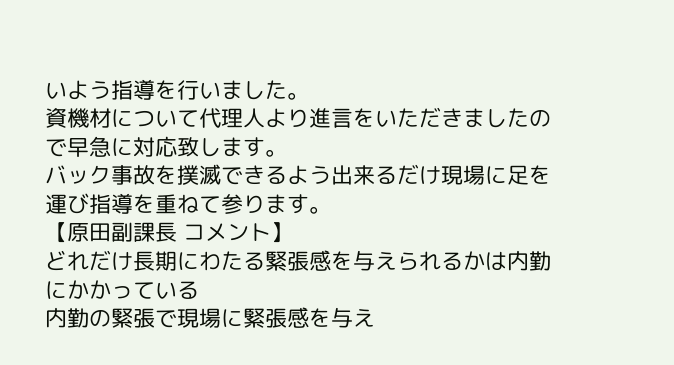いよう指導を行いました。
資機材について代理人より進言をいただきましたので早急に対応致します。
バック事故を撲滅できるよう出来るだけ現場に足を運び指導を重ねて参ります。
【原田副課長 コメント】
どれだけ長期にわたる緊張感を与えられるかは内勤にかかっている
内勤の緊張で現場に緊張感を与え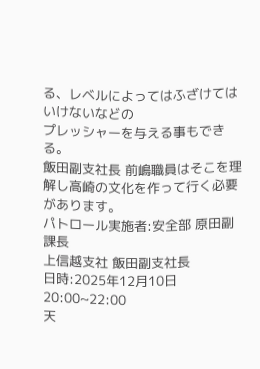る、レベルによってはふざけてはいけないなどの
プレッシャーを与える事もできる。
飯田副支社長 前嶋職員はそこを理解し高崎の文化を作って行く必要があります。
パトロール実施者:安全部 原田副課長
上信越支社 飯田副支社長
日時:2025年12月10日 20:00~22:00
天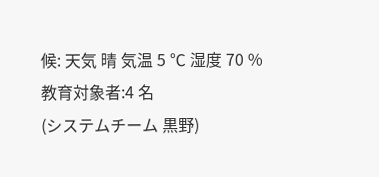候: 天気 晴 気温 5 ℃ 湿度 70 %
教育対象者:4 名
(システムチーム 黒野)